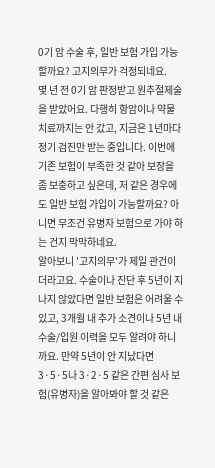0기 암 수술 후, 일반 보험 가입 가능할까요? 고지의무가 걱정되네요.
몇 년 전 0기 암 판정받고 원추절제술을 받았어요. 다행히 항암이나 약물 치료까지는 안 갔고, 지금은 1년마다 정기 검진만 받는 중입니다. 이번에 기존 보험이 부족한 것 같아 보장을 좀 보충하고 싶은데, 저 같은 경우에도 일반 보험 가입이 가능할까요? 아니면 무조건 유병자 보험으로 가야 하는 건지 막막하네요.
알아보니 '고지의무'가 제일 관건이더라고요. 수술이나 진단 후 5년이 지나지 않았다면 일반 보험은 어려울 수 있고, 3개월 내 추가 소견이나 5년 내 수술/입원 이력을 모두 알려야 하니까요. 만약 5년이 안 지났다면 3·5·5나 3·2·5 같은 간편 심사 보험(유병자)을 알아봐야 할 것 같은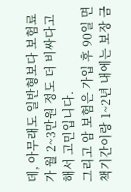데, 아무래도 일반형보다 보험료가 월 2~3만원 정도 더 비싸다고 해서 고민입니다.
그리고 암 보험은 가입 후 90일 면책기간이랑 1~2년 내에는 보장 금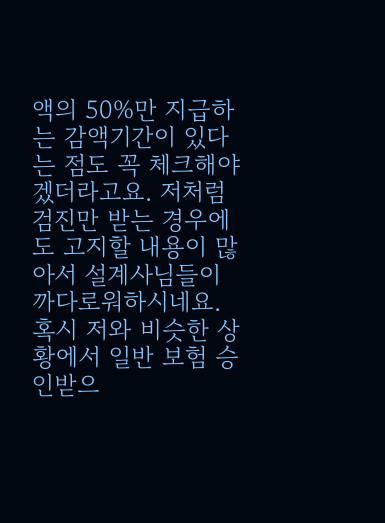액의 50%만 지급하는 감액기간이 있다는 점도 꼭 체크해야겠더라고요. 저처럼 검진만 받는 경우에도 고지할 내용이 많아서 설계사님들이 까다로워하시네요. 혹시 저와 비슷한 상황에서 일반 보험 승인받으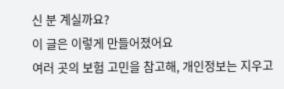신 분 계실까요?
이 글은 이렇게 만들어졌어요
여러 곳의 보험 고민을 참고해, 개인정보는 지우고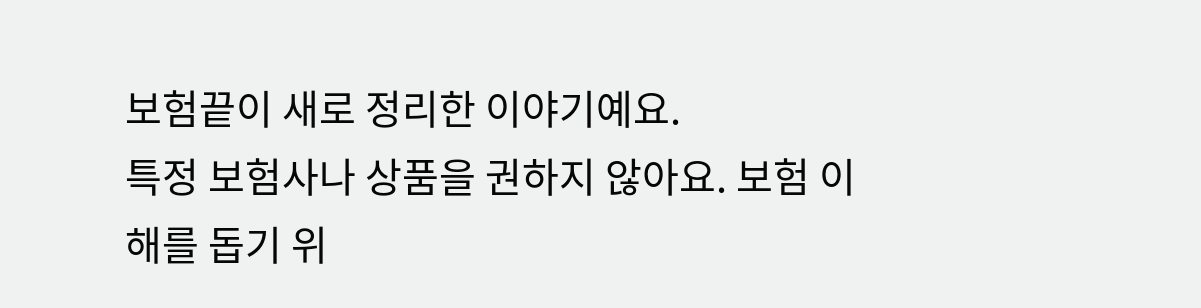보험끝이 새로 정리한 이야기예요.
특정 보험사나 상품을 권하지 않아요. 보험 이해를 돕기 위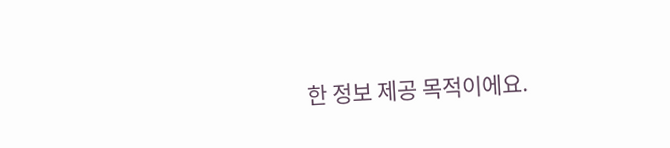한 정보 제공 목적이에요.